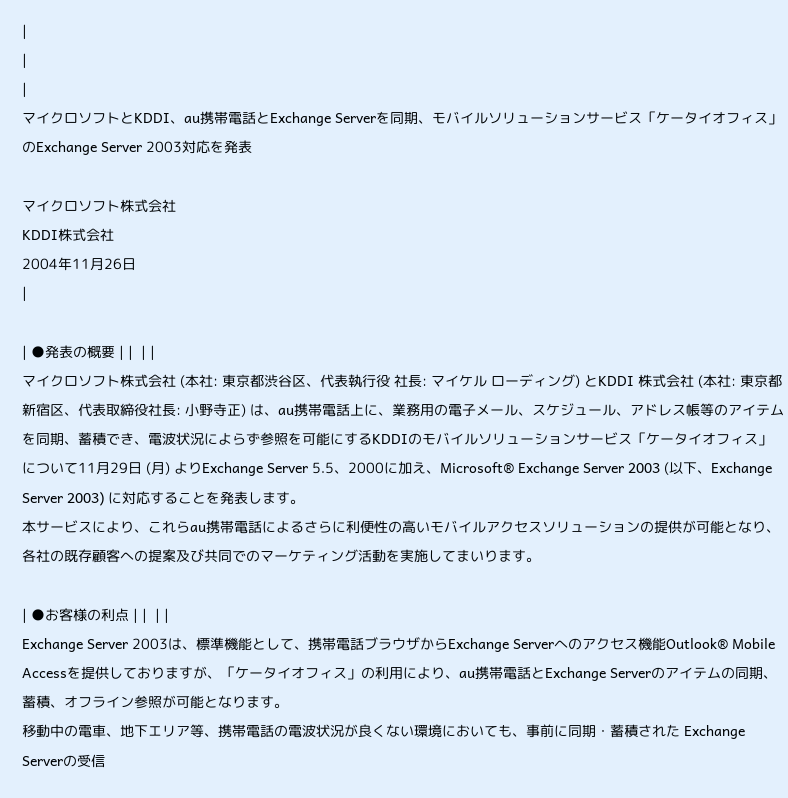|
|
|
マイクロソフトとKDDI、au携帯電話とExchange Serverを同期、モバイルソリューションサービス「ケータイオフィス」のExchange Server 2003対応を発表

マイクロソフト株式会社
KDDI株式会社
2004年11月26日
|

| ●発表の概要 | |  | |
マイクロソフト株式会社 (本社: 東京都渋谷区、代表執行役 社長: マイケル ローディング) とKDDI 株式会社 (本社: 東京都新宿区、代表取締役社長: 小野寺正) は、au携帯電話上に、業務用の電子メール、スケジュール、アドレス帳等のアイテムを同期、蓄積でき、電波状況によらず参照を可能にするKDDIのモバイルソリューションサービス「ケータイオフィス」について11月29日 (月) よりExchange Server 5.5、2000に加え、Microsoft® Exchange Server 2003 (以下、Exchange Server 2003) に対応することを発表します。
本サービスにより、これらau携帯電話によるさらに利便性の高いモバイルアクセスソリューションの提供が可能となり、各社の既存顧客への提案及び共同でのマーケティング活動を実施してまいります。

| ●お客様の利点 | |  | |
Exchange Server 2003は、標準機能として、携帯電話ブラウザからExchange Serverへのアクセス機能Outlook® Mobile Accessを提供しておりますが、「ケータイオフィス」の利用により、au携帯電話とExchange Serverのアイテムの同期、蓄積、オフライン参照が可能となります。
移動中の電車、地下エリア等、携帯電話の電波状況が良くない環境においても、事前に同期・蓄積された Exchange Serverの受信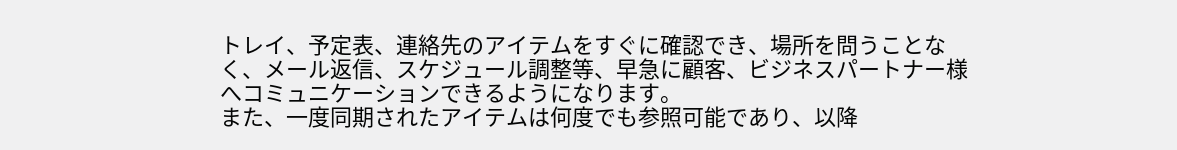トレイ、予定表、連絡先のアイテムをすぐに確認でき、場所を問うことなく、メール返信、スケジュール調整等、早急に顧客、ビジネスパートナー様へコミュニケーションできるようになります。
また、一度同期されたアイテムは何度でも参照可能であり、以降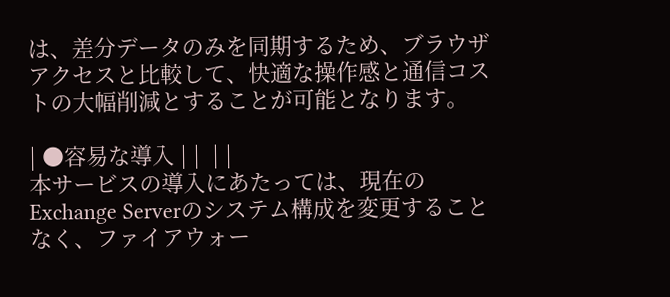は、差分データのみを同期するため、ブラウザアクセスと比較して、快適な操作感と通信コストの大幅削減とすることが可能となります。

| ●容易な導入 | |  | |
本サービスの導入にあたっては、現在のExchange Serverのシステム構成を変更することなく、ファイアウォー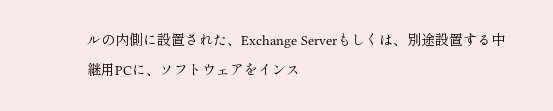ルの内側に設置された、Exchange Serverもしくは、別途設置する中継用PCに、ソフトウェアをインス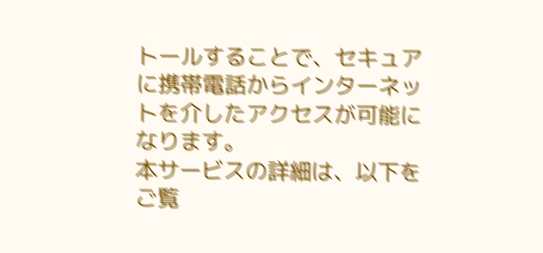トールすることで、セキュアに携帯電話からインターネットを介したアクセスが可能になります。
本サービスの詳細は、以下をご覧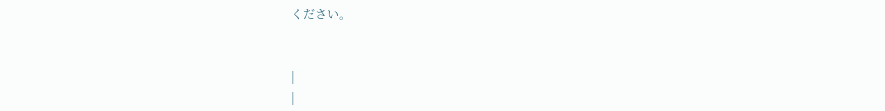ください。


|
|